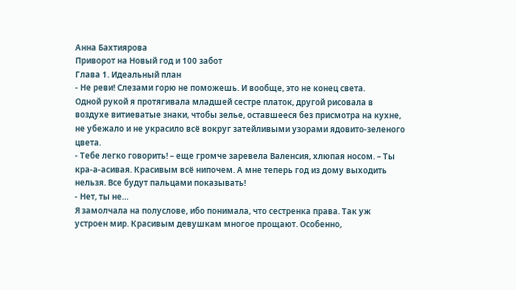Анна Бахтиярова
Приворот на Новый год и 100 забот
Глава 1. Идеальный план
- Не реви! Слезами горю не поможешь. И вообще, это не конец света.
Одной рукой я протягивала младшей сестре платок, другой рисовала в воздухе витиеватые знаки, чтобы зелье, оставшееся без присмотра на кухне, не убежало и не украсило всё вокруг затейливыми узорами ядовито-зеленого цвета.
- Тебе легко говорить! – еще громче заревела Валенсия, хлюпая носом. – Ты кра-а-асивая. Красивым всё нипочем. А мне теперь год из дому выходить нельзя. Все будут пальцами показывать!
- Нет, ты не…
Я замолчала на полуслове, ибо понимала, что сестренка права. Так уж устроен мир. Красивым девушкам многое прощают. Особенно,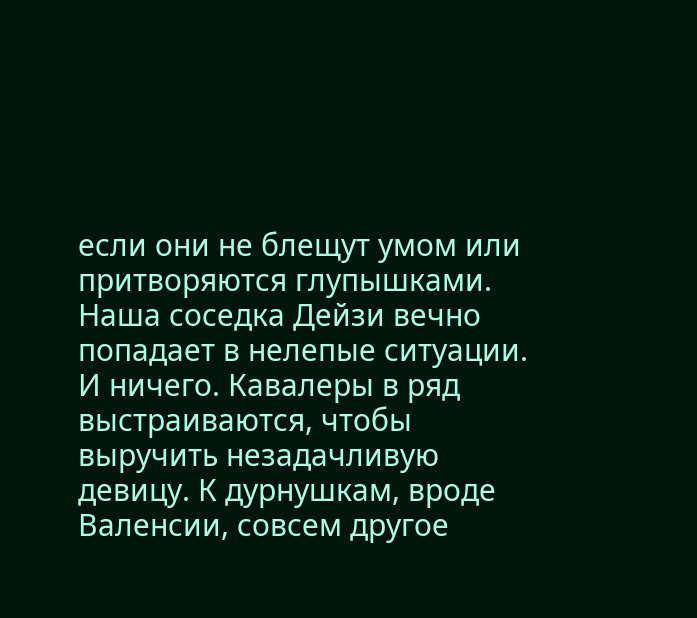если они не блещут умом или притворяются глупышками. Наша соседка Дейзи вечно попадает в нелепые ситуации. И ничего. Кавалеры в ряд выстраиваются, чтобы выручить незадачливую девицу. К дурнушкам, вроде Валенсии, совсем другое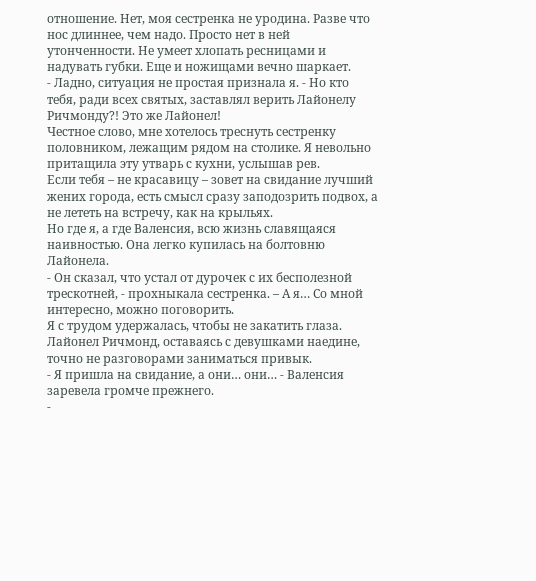отношение. Нет, моя сестренка не уродина. Разве что нос длиннее, чем надо. Просто нет в ней утонченности. Не умеет хлопать ресницами и надувать губки. Еще и ножищами вечно шаркает.
- Ладно, ситуация не простая признала я. - Но кто тебя, ради всех святых, заставлял верить Лайонелу Ричмонду?! Это же Лайонел!
Честное слово, мне хотелось треснуть сестренку половником, лежащим рядом на столике. Я невольно притащила эту утварь с кухни, услышав рев.
Если тебя – не красавицу – зовет на свидание лучший жених города, есть смысл сразу заподозрить подвох, а не лететь на встречу, как на крыльях.
Но где я, а где Валенсия, всю жизнь славящаяся наивностью. Она легко купилась на болтовню Лайонела.
- Он сказал, что устал от дурочек с их бесполезной трескотней, - прохныкала сестренка. – А я… Со мной интересно, можно поговорить.
Я с трудом удержалась, чтобы не закатить глаза. Лайонел Ричмонд, оставаясь с девушками наедине, точно не разговорами заниматься привык.
- Я пришла на свидание, а они… они… - Валенсия заревела громче прежнего.
-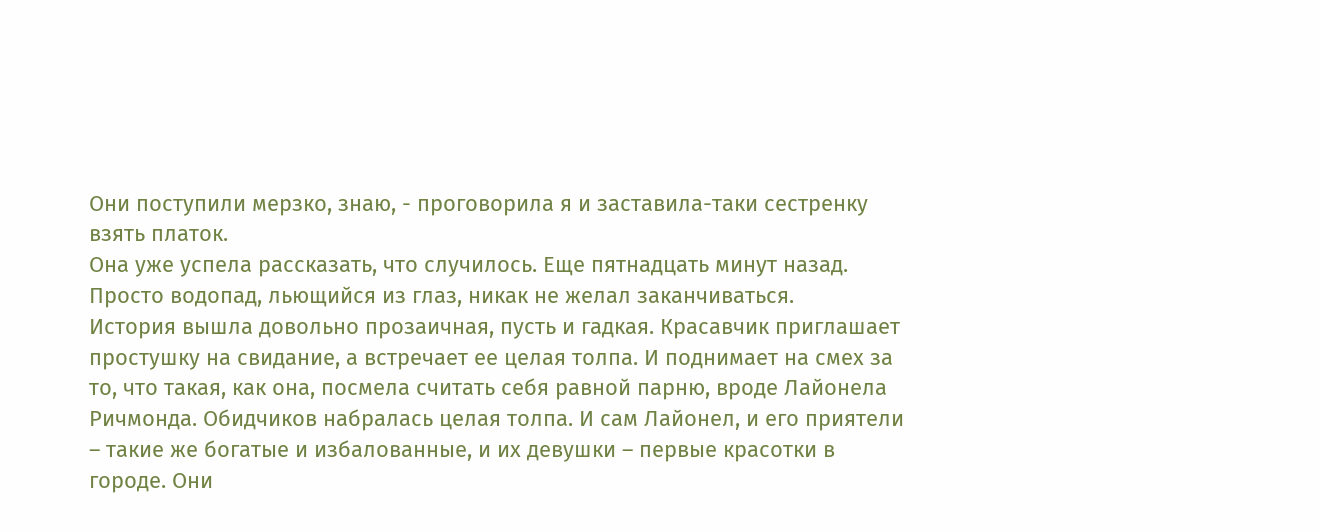Они поступили мерзко, знаю, - проговорила я и заставила-таки сестренку взять платок.
Она уже успела рассказать, что случилось. Еще пятнадцать минут назад. Просто водопад, льющийся из глаз, никак не желал заканчиваться.
История вышла довольно прозаичная, пусть и гадкая. Красавчик приглашает простушку на свидание, а встречает ее целая толпа. И поднимает на смех за то, что такая, как она, посмела считать себя равной парню, вроде Лайонела Ричмонда. Обидчиков набралась целая толпа. И сам Лайонел, и его приятели – такие же богатые и избалованные, и их девушки – первые красотки в городе. Они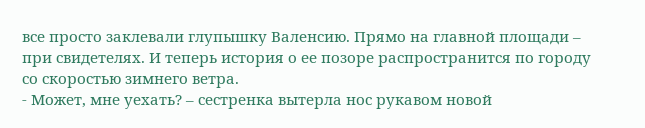все просто заклевали глупышку Валенсию. Прямо на главной площади – при свидетелях. И теперь история о ее позоре распространится по городу со скоростью зимнего ветра.
- Может, мне уехать? – сестренка вытерла нос рукавом новой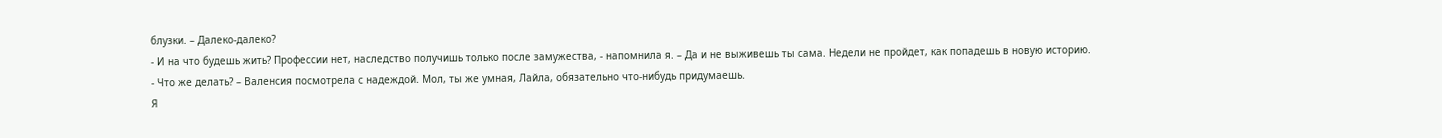блузки. – Далеко-далеко?
- И на что будешь жить? Профессии нет, наследство получишь только после замужества, - напомнила я. – Да и не выживешь ты сама. Недели не пройдет, как попадешь в новую историю.
- Что же делать? – Валенсия посмотрела с надеждой. Мол, ты же умная, Лайла, обязательно что-нибудь придумаешь.
Я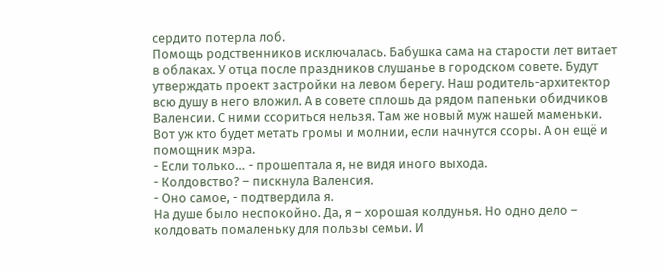сердито потерла лоб.
Помощь родственников исключалась. Бабушка сама на старости лет витает в облаках. У отца после праздников слушанье в городском совете. Будут утверждать проект застройки на левом берегу. Наш родитель-архитектор всю душу в него вложил. А в совете сплошь да рядом папеньки обидчиков Валенсии. С ними ссориться нельзя. Там же новый муж нашей маменьки. Вот уж кто будет метать громы и молнии, если начнутся ссоры. А он ещё и помощник мэра.
- Если только… - прошептала я, не видя иного выхода.
- Колдовство? – пискнула Валенсия.
- Оно самое, - подтвердила я.
На душе было неспокойно. Да, я – хорошая колдунья. Но одно дело – колдовать помаленьку для пользы семьи. И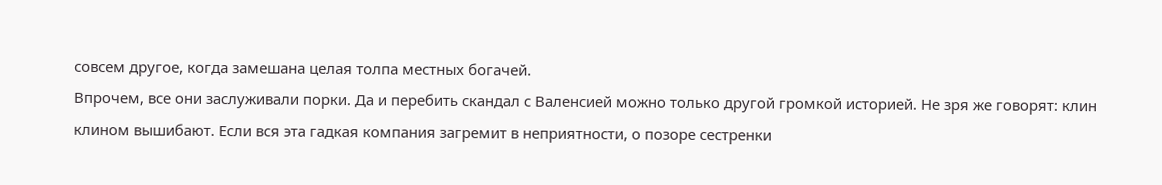совсем другое, когда замешана целая толпа местных богачей.
Впрочем, все они заслуживали порки. Да и перебить скандал с Валенсией можно только другой громкой историей. Не зря же говорят: клин клином вышибают. Если вся эта гадкая компания загремит в неприятности, о позоре сестренки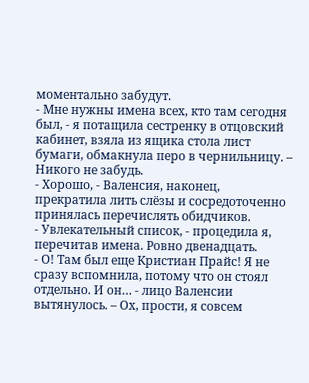моментально забудут.
- Мне нужны имена всех, кто там сегодня был, - я потащила сестренку в отцовский кабинет, взяла из ящика стола лист бумаги, обмакнула перо в чернильницу. – Никого не забудь.
- Хорошо, - Валенсия, наконец, прекратила лить слёзы и сосредоточенно принялась перечислять обидчиков.
- Увлекательный список, - процедила я, перечитав имена. Ровно двенадцать.
- О! Там был еще Кристиан Прайс! Я не сразу вспомнила, потому что он стоял отдельно. И он… - лицо Валенсии вытянулось. – Ох, прости, я совсем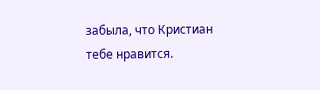забыла, что Кристиан тебе нравится.